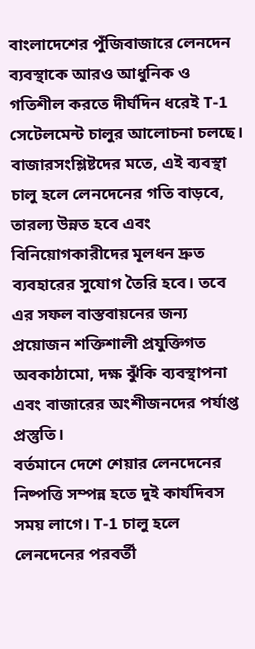বাংলাদেশের পুঁজিবাজারে লেনদেন ব্যবস্থাকে আরও আধুনিক ও গতিশীল করতে দীর্ঘদিন ধরেই T-1 সেটেলমেন্ট চালুর আলোচনা চলছে।
বাজারসংশ্লিষ্টদের মতে, এই ব্যবস্থা চালু হলে লেনদেনের গতি বাড়বে, তারল্য উন্নত হবে এবং বিনিয়োগকারীদের মূলধন দ্রুত ব্যবহারের সুযোগ তৈরি হবে। তবে এর সফল বাস্তবায়নের জন্য প্রয়োজন শক্তিশালী প্রযুক্তিগত অবকাঠামো, দক্ষ ঝুঁকি ব্যবস্থাপনা এবং বাজারের অংশীজনদের পর্যাপ্ত প্রস্তুতি।
বর্তমানে দেশে শেয়ার লেনদেনের নিষ্পত্তি সম্পন্ন হতে দুই কার্যদিবস সময় লাগে। T-1 চালু হলে লেনদেনের পরবর্তী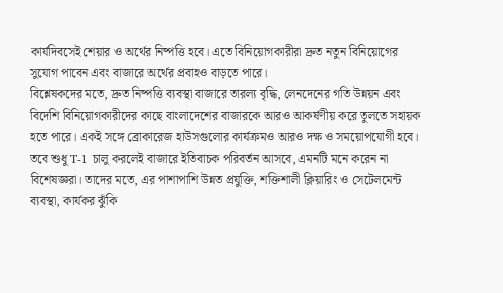কার্যদিবসেই শেয়ার ও অর্থের নিষ্পত্তি হবে। এতে বিনিয়োগকারীরা দ্রুত নতুন বিনিয়োগের সুযোগ পাবেন এবং বাজারে অর্থের প্রবাহও বাড়তে পারে।
বিশ্লেষকদের মতে, দ্রুত নিষ্পত্তি ব্যবস্থা বাজারে তারল্য বৃদ্ধি, লেনদেনের গতি উন্নয়ন এবং বিদেশি বিনিয়োগকারীদের কাছে বাংলাদেশের বাজারকে আরও আকর্ষণীয় করে তুলতে সহায়ক হতে পারে। একই সঙ্গে ব্রোকারেজ হাউসগুলোর কার্যক্রমও আরও দক্ষ ও সময়োপযোগী হবে।
তবে শুধু T-1 চালু করলেই বাজারে ইতিবাচক পরিবর্তন আসবে, এমনটি মনে করেন না বিশেষজ্ঞরা। তাদের মতে, এর পাশাপাশি উন্নত প্রযুক্তি, শক্তিশালী ক্লিয়ারিং ও সেটেলমেন্ট ব্যবস্থা, কার্যকর ঝুঁকি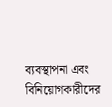ব্যবস্থাপনা এবং বিনিয়োগকারীদের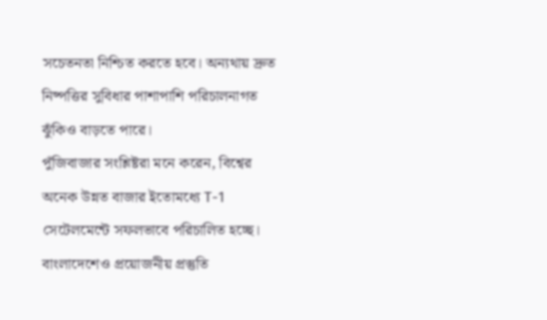সচেতনতা নিশ্চিত করতে হবে। অন্যথায় দ্রুত নিষ্পত্তির সুবিধার পাশাপাশি পরিচালনাগত ঝুঁকিও বাড়তে পারে।
পুঁজিবাজার সংশ্লিষ্টরা মনে করেন, বিশ্বের অনেক উন্নত বাজার ইতোমধ্যে T-1 সেটেলমেন্টে সফলভাবে পরিচালিত হচ্ছে। বাংলাদেশেও প্রয়োজনীয় প্রস্তুতি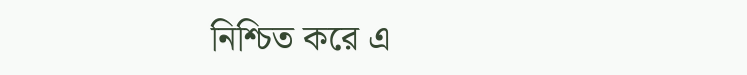নিশ্চিত করে এ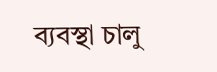ব্যবস্থা চালু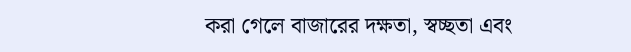করা গেলে বাজারের দক্ষতা, স্বচ্ছতা এবং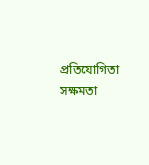প্রতিযোগিতা সক্ষমতা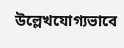উল্লেখযোগ্যভাবে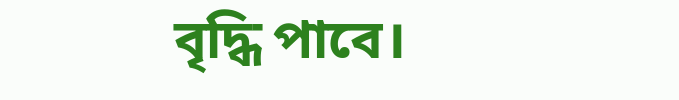বৃদ্ধি পাবে।